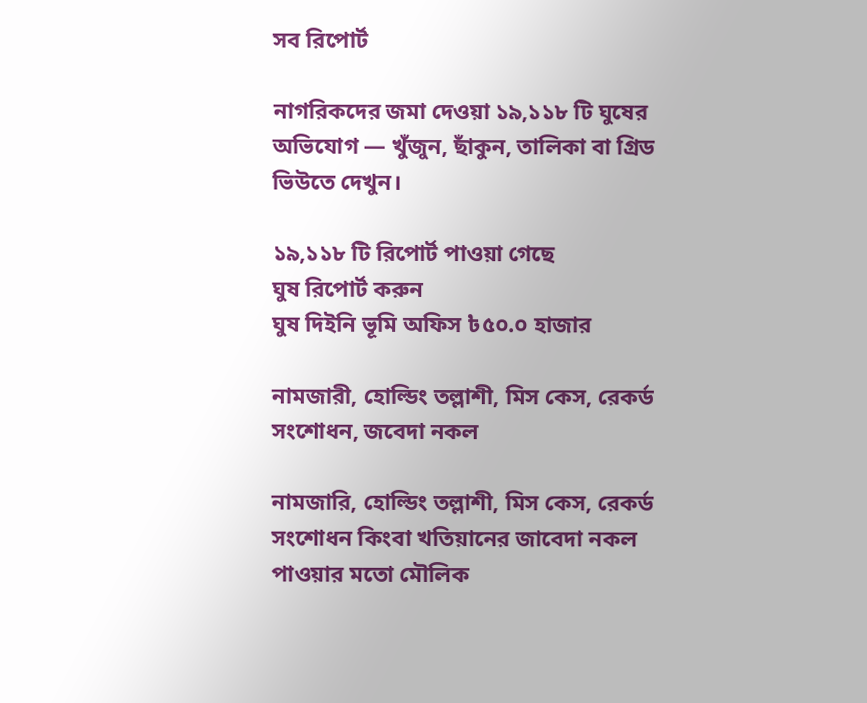সব রিপোর্ট

নাগরিকদের জমা দেওয়া ১৯,১১৮ টি ঘুষের অভিযোগ — খুঁজুন, ছাঁকুন, তালিকা বা গ্রিড ভিউতে দেখুন।

১৯,১১৮ টি রিপোর্ট পাওয়া গেছে
ঘুষ রিপোর্ট করুন
ঘুষ দিইনি ভূমি অফিস ৳৫০.০ হাজার

নামজারী, হোল্ডিং তল্লাশী, মিস কেস, রেকর্ড সংশোধন, জবেদা নকল

নামজারি, হোল্ডিং তল্লাশী, মিস কেস, রেকর্ড সংশোধন কিংবা খতিয়ানের জাবেদা নকল পাওয়ার মতো মৌলিক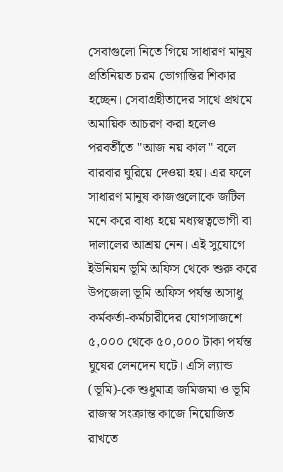সেবাগুলো নিতে গিয়ে সাধারণ মানুষ প্রতিনিয়ত চরম ভোগান্তির শিকার হচ্ছেন। সেবাগ্রহীতাদের সাথে প্রথমে অমায়িক আচরণ করা হলেও পরবর্তীতে "আজ নয় কাল" বলে বারবার ঘুরিয়ে দেওয়া হয়। এর ফলে সাধারণ মানুষ কাজগুলোকে জটিল মনে করে বাধ্য হয়ে মধ্যস্বত্বভোগী বা দালালের আশ্রয় নেন। এই সুযোগে ইউনিয়ন ভূমি অফিস থেকে শুরু করে উপজেলা ভূমি অফিস পর্যন্ত অসাধু কর্মকর্তা-কর্মচারীদের যোগসাজশে ৫,০০০ থেকে ৫০,০০০ টাকা পর্যন্ত ঘুষের লেনদেন ঘটে। এসি ল্যান্ড (ভূমি)-কে শুধুমাত্র জমিজমা ও ভূমি রাজস্ব সংক্রান্ত কাজে নিয়োজিত রাখতে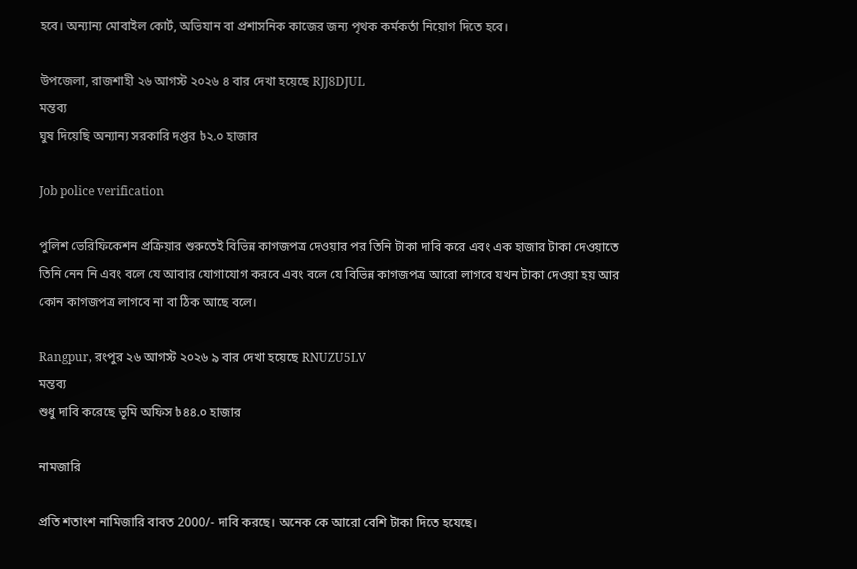হবে। অন্যান্য মোবাইল কোর্ট, অভিযান বা প্রশাসনিক কাজের জন্য পৃথক কর্মকর্তা নিয়োগ দিতে হবে।

উপজেলা, রাজশাহী ২৬ আগস্ট ২০২৬ ৪ বার দেখা হয়েছে RJJ8DJUL
মন্তব্য
ঘুষ দিয়েছি অন্যান্য সরকারি দপ্তর ৳২.০ হাজার

Job police verification

পুলিশ ভেরিফিকেশন প্রক্রিয়ার শুরুতেই বিভিন্ন কাগজপত্র দেওয়ার পর তিনি টাকা দাবি করে এবং এক হাজার টাকা দেওয়াতে তিনি নেন নি এবং বলে যে আবার যোগাযোগ করবে এবং বলে যে বিভিন্ন কাগজপত্র আরো লাগবে যখন টাকা দেওয়া হয় আর কোন কাগজপত্র লাগবে না বা ঠিক আছে বলে।

Rangpur, রংপুর ২৬ আগস্ট ২০২৬ ৯ বার দেখা হয়েছে RNUZU5LV
মন্তব্য
শুধু দাবি করেছে ভূমি অফিস ৳৪৪.০ হাজার

নামজারি

প্রতি শতাংশ নামিজারি বাবত 2000/- দাবি করছে। অনেক কে আরো বেশি টাকা দিতে হযেছে।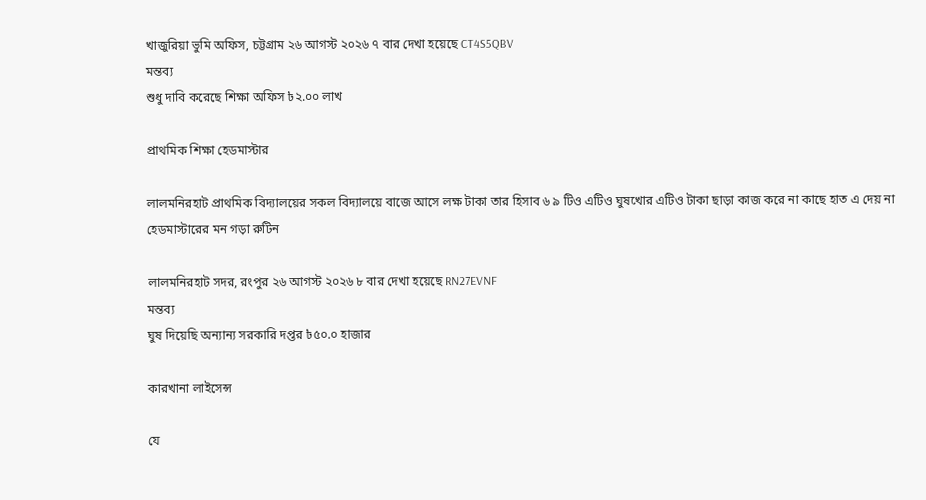খাজুরিয়া ভুমি অফিস, চট্টগ্রাম ২৬ আগস্ট ২০২৬ ৭ বার দেখা হয়েছে CT4S5QBV
মন্তব্য
শুধু দাবি করেছে শিক্ষা অফিস ৳২.০০ লাখ

প্রাথমিক শিক্ষা হেডমাস্টার

লালমনিরহাট প্রাথমিক বিদ্যালয়ের সকল বিদ্যালয়ে বাজে আসে লক্ষ টাকা তার হিসাব ৬ ৯ টিও এটিও ঘুষখোর এটিও টাকা ছাড়া কাজ করে না কাছে হাত এ দেয় না হেডমাস্টারের মন গড়া রুটিন

লালমনিরহাট সদর, রংপুর ২৬ আগস্ট ২০২৬ ৮ বার দেখা হয়েছে RN27EVNF
মন্তব্য
ঘুষ দিয়েছি অন্যান্য সরকারি দপ্তর ৳৫০.০ হাজার

কারখানা লাইসেন্স

যে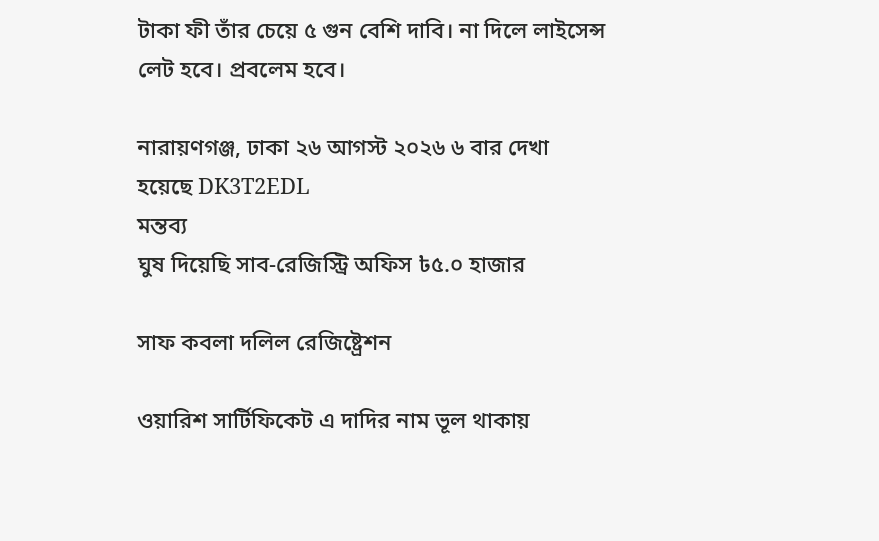টাকা ফী তাঁর চেয়ে ৫ গুন বেশি দাবি। না দিলে লাইসেন্স লেট হবে। প্রবলেম হবে।

নারায়ণগঞ্জ, ঢাকা ২৬ আগস্ট ২০২৬ ৬ বার দেখা হয়েছে DK3T2EDL
মন্তব্য
ঘুষ দিয়েছি সাব-রেজিস্ট্রি অফিস ৳৫.০ হাজার

সাফ কবলা দলিল রেজিষ্ট্রেশন

ওয়ারিশ সার্টিফিকেট এ দাদির নাম ভূল থাকায়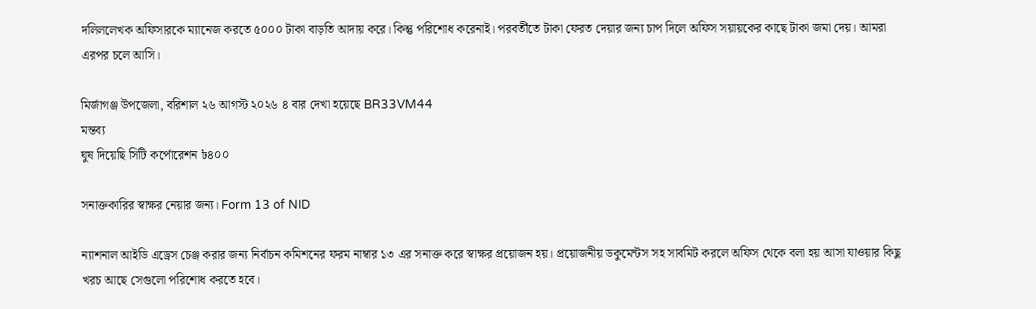দলিললেখক অফিসারকে ম্যানেজ করতে ৫০০০ টাকা বাড়তি আদায় করে। কিন্তু পরিশোধ করেনাই। পরবর্তীতে টাকা ফেরত দেয়ার জন্য চাপ দিলে অফিস সয়ায়কের কাছে টাকা জমা দেয়। আমরা এরপর চলে আসি।

মির্জাগঞ্জ উপজেলা, বরিশাল ২৬ আগস্ট ২০২৬ ৪ বার দেখা হয়েছে BR33VM44
মন্তব্য
ঘুষ দিয়েছি সিটি কর্পোরেশন ৳৪০০

সনাক্তকারির স্বাক্ষর নেয়ার জন্য। Form 13 of NID

ন্যাশনাল আইডি এড্রেস চেঞ্জ করার জন্য নির্বাচন কমিশনের ফরম নাম্বার ১৩ এর সনাক্ত করে স্বাক্ষর প্রয়োজন হয়। প্রয়োজনীয় ডকুমেন্টস সহ সাবমিট করলে অফিস থেকে বলা হয় আসা যাওয়ার কিছু খরচ আছে সেগুলো পরিশোধ করতে হবে।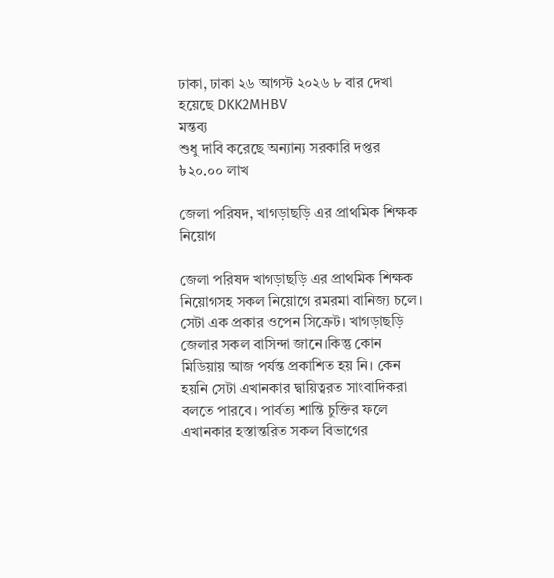ঢাকা, ঢাকা ২৬ আগস্ট ২০২৬ ৮ বার দেখা হয়েছে DKK2MHBV
মন্তব্য
শুধু দাবি করেছে অন্যান্য সরকারি দপ্তর ৳২০.০০ লাখ

জেলা পরিষদ, খাগড়াছড়ি এর প্রাথমিক শিক্ষক নিয়োগ

জেলা পরিষদ খাগড়াছড়ি এর প্রাথমিক শিক্ষক নিয়োগসহ সকল নিয়োগে রমরমা বানিজ্য চলে। সেটা এক প্রকার ওপেন সিক্রেট। খাগড়াছড়ি জেলার সকল বাসিন্দা জানে।কিন্তু কোন মিডিয়ায় আজ পর্যন্ত প্রকাশিত হয় নি। কেন হয়নি সেটা এখানকার দ্বায়িত্বরত সাংবাদিকরা বলতে পারবে। পার্বত্য শান্তি চুক্তির ফলে এখানকার হস্তান্তরিত সকল বিভাগের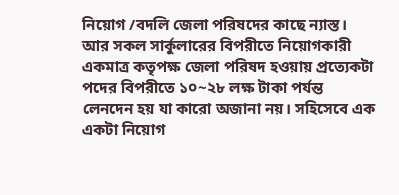নিয়োগ /বদলি জেলা পরিষদের কাছে ন্যাস্ত। আর সকল সার্কুলারের বিপরীতে নিয়োগকারী একমাত্র কতৃপক্ষ জেলা পরিষদ হওয়ায় প্রত্যেকটা পদের বিপরীতে ১০~২৮ লক্ষ টাকা পর্যন্ত লেনদেন হয় যা কারো অজানা নয়। সহিসেবে এক একটা নিয়োগ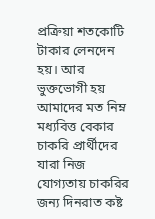প্রক্রিয়া শতকোটি টাকার লেনদেন হয়। আর ভুক্তভোগী হয় আমাদের মত নিম্ন মধ্যবিত্ত বেকার চাকরি প্রার্থীদের যারা নিজ যোগ্যতায় চাকরির জন্য দিনরাত কষ্ট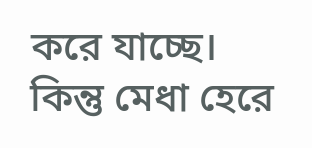করে যাচ্ছে। কিন্তু মেধা হেরে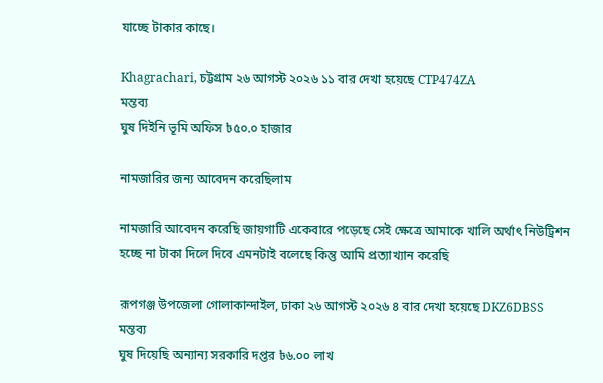যাচ্ছে টাকার কাছে।

Khagrachari, চট্টগ্রাম ২৬ আগস্ট ২০২৬ ১১ বার দেখা হয়েছে CTP474ZA
মন্তব্য
ঘুষ দিইনি ভূমি অফিস ৳৫০.০ হাজার

নামজারির জন্য আবেদন করেছিলাম

নামজারি আবেদন করেছি জায়গাটি একেবারে পড়েছে সেই ক্ষেত্রে আমাকে খালি অর্থাৎ নিউট্রিশন হচ্ছে না টাকা দিলে দিবে এমনটাই বলেছে কিন্তু আমি প্রত্যাখ্যান করেছি

রূপগঞ্জ উপজেলা গোলাকান্দাইল, ঢাকা ২৬ আগস্ট ২০২৬ ৪ বার দেখা হয়েছে DKZ6DBSS
মন্তব্য
ঘুষ দিয়েছি অন্যান্য সরকারি দপ্তর ৳৬.০০ লাখ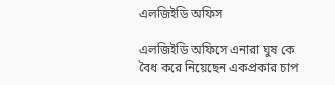এলজিইডি অফিস

এলজিইডি অফিসে এনারা ঘুষ কে বৈধ করে নিয়েছেন একপ্রকার চাপ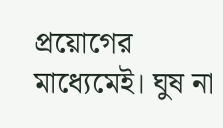প্রয়োগের মাধ্যেমেই। ঘুষ না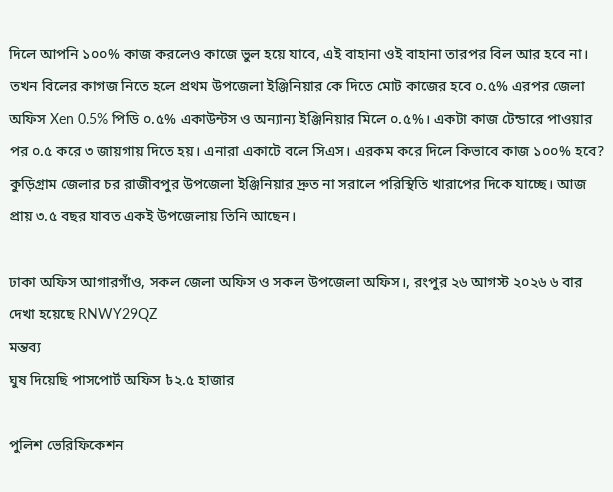দিলে আপনি ১০০% কাজ করলেও কাজে ভুল হয়ে যাবে, এই বাহানা ওই বাহানা তারপর বিল আর হবে না। তখন বিলের কাগজ নিতে হলে প্রথম উপজেলা ইঞ্জিনিয়ার কে দিতে মোট কাজের হবে ০.৫% এরপর জেলা অফিস Xen 0.5% পিডি ০.৫% একাউন্টস ও অন্যান্য ইঞ্জিনিয়ার মিলে ০.৫%। একটা কাজ টেন্ডারে পাওয়ার পর ০.৫ করে ৩ জায়গায় দিতে হয়। এনারা একাটে বলে সিএস। এরকম করে দিলে কিভাবে কাজ ১০০% হবে? কুড়িগ্রাম জেলার চর রাজীবপুর উপজেলা ইঞ্জিনিয়ার দ্রুত না সরালে পরিস্থিতি খারাপের দিকে যাচ্ছে। আজ প্রায় ৩.৫ বছর যাবত একই উপজেলায় তিনি আছেন।

ঢাকা অফিস আগারগাঁও, সকল জেলা অফিস ও সকল উপজেলা অফিস।, রংপুর ২৬ আগস্ট ২০২৬ ৬ বার দেখা হয়েছে RNWY29QZ
মন্তব্য
ঘুষ দিয়েছি পাসপোর্ট অফিস ৳২.৫ হাজার

পুলিশ ভেরিফিকেশন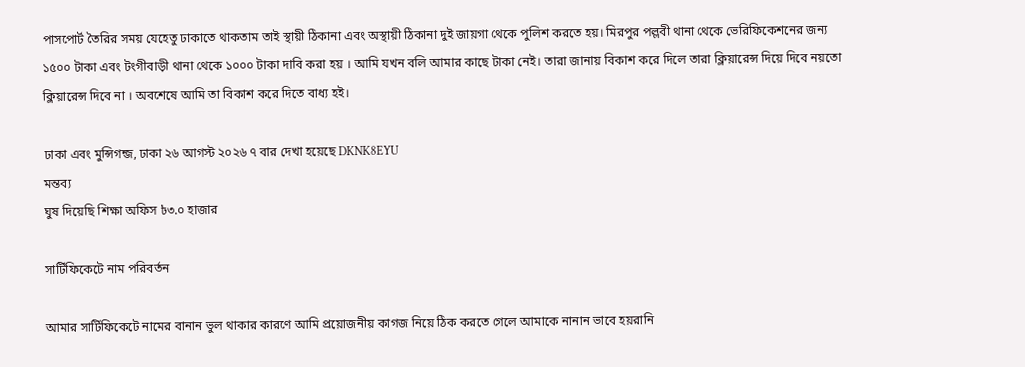পাসপোর্ট তৈরির সময় যেহেতু ঢাকাতে থাকতাম তাই স্থায়ী ঠিকানা এবং অস্থায়ী ঠিকানা দুই জায়গা থেকে পুলিশ করতে হয়। মিরপুর পল্লবী থানা থেকে ভেরিফিকেশনের জন্য ১৫০০ টাকা এবং টংগীবাড়ী থানা থেকে ১০০০ টাকা দাবি করা হয় । আমি যখন বলি আমার কাছে টাকা নেই। তারা জানায় বিকাশ করে দিলে তারা ক্লিয়ারেন্স দিয়ে দিবে নয়তো ক্লিয়ারেন্স দিবে না । অবশেষে আমি তা বিকাশ করে দিতে বাধ্য হই।

ঢাকা এবং মুন্সিগন্জ, ঢাকা ২৬ আগস্ট ২০২৬ ৭ বার দেখা হয়েছে DKNK8EYU
মন্তব্য
ঘুষ দিয়েছি শিক্ষা অফিস ৳৩.০ হাজার

সার্টিফিকেটে নাম পরিবর্তন

আমার সার্টিফিকেটে নামের বানান ভুল থাকার কারণে আমি প্রয়োজনীয় কাগজ নিয়ে ঠিক করতে গেলে আমাকে নানান ভাবে হয়রানি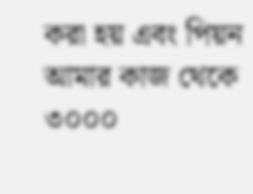করা হয় এবং পিয়ন আমার কাজ থেকে ৩০০০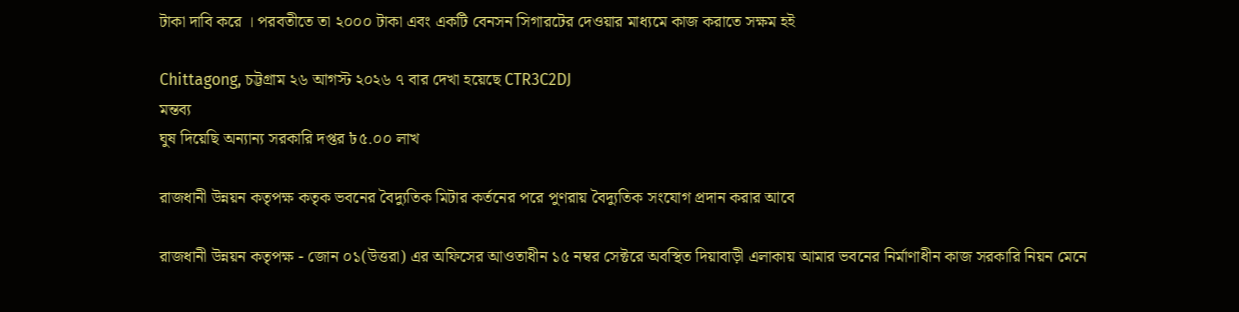টাকা দাবি করে । পরবতীতে তা ২০০০ টাকা এবং একটি বেনসন সিগারটের দেওয়ার মাধ্যমে কাজ করাতে সক্ষম হই

Chittagong, চট্টগ্রাম ২৬ আগস্ট ২০২৬ ৭ বার দেখা হয়েছে CTR3C2DJ
মন্তব্য
ঘুষ দিয়েছি অন্যান্য সরকারি দপ্তর ৳৫.০০ লাখ

রাজধানী উন্নয়ন কতৃপক্ষ কতৃক ভবনের বৈদ্যুতিক মিটার কর্তনের পরে পুণরায় বৈদ্যুতিক সংযোগ প্রদান করার আবে

রাজধানী উন্নয়ন কতৃপক্ষ - জোন ০১(উত্তরা) এর অফিসের আওতাধীন ১৫ নম্বর সেক্টরে অবস্থিত দিয়াবাড়ী এলাকায় আমার ভবনের নির্মাণাধীন কাজ সরকারি নিয়ন মেনে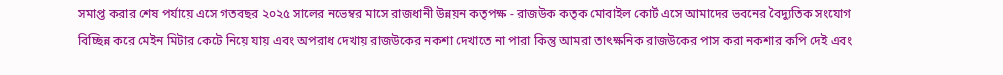সমাপ্ত করার শেষ পর্যায়ে এসে গতবছর ২০২৫ সালের নভেম্বর মাসে রাজধানী উন্নয়ন কতৃপক্ষ - রাজউক কতৃক মোবাইল কোর্ট এসে আমাদের ভবনের বৈদ্যুতিক সংযোগ বিচ্ছিন্ন করে মেইন মিটার কেটে নিয়ে যায় এবং অপরাধ দেখায় রাজউকের নকশা দেখাতে না পারা কিন্তু আমরা তাৎক্ষনিক রাজউকের পাস করা নকশার কপি দেই এবং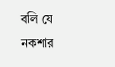বলি যে নকশার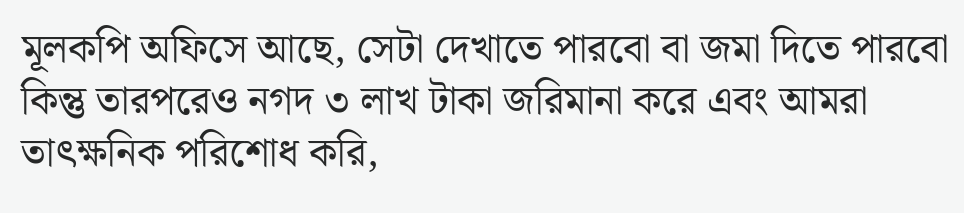মূলকপি অফিসে আছে, সেটা দেখাতে পারবো বা জমা দিতে পারবো কিন্তু তারপরেও নগদ ৩ লাখ টাকা জরিমানা করে এবং আমরা তাৎক্ষনিক পরিশোধ করি,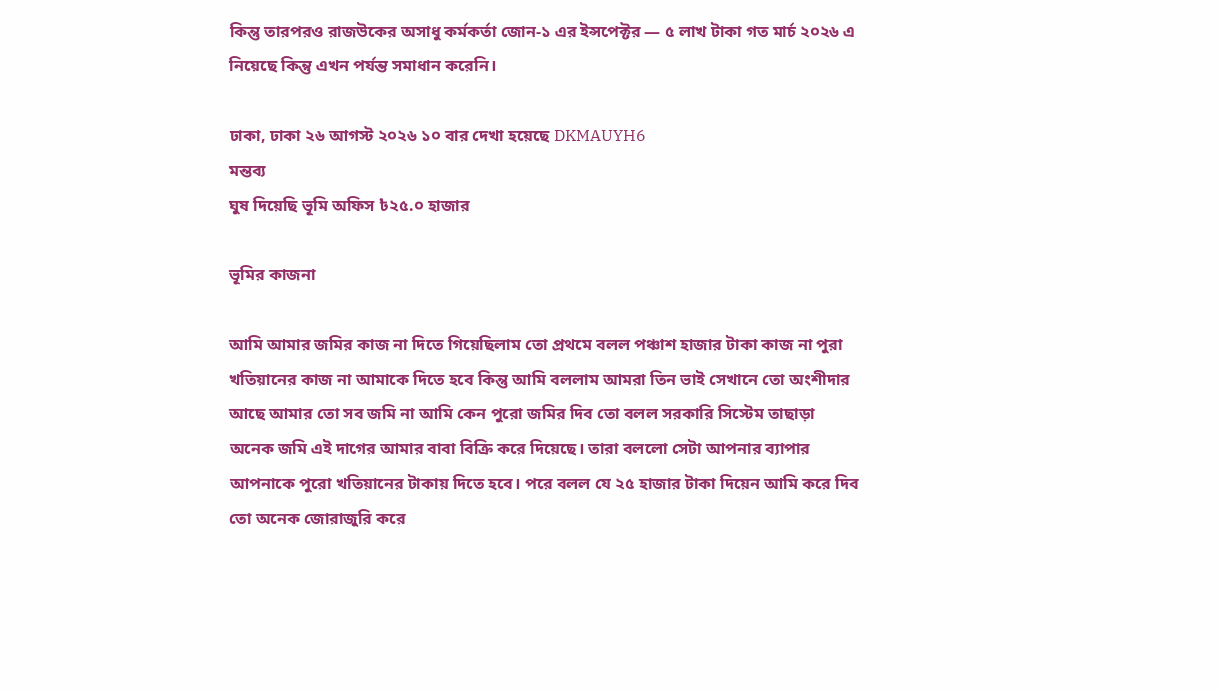কিন্তু তারপরও রাজউকের অসাধু কর্মকর্তা জোন-১ এর ইন্সপেক্টর — ৫ লাখ টাকা গত মার্চ ২০২৬ এ নিয়েছে কিন্তু এখন পর্যন্ত সমাধান করেনি।

ঢাকা, ঢাকা ২৬ আগস্ট ২০২৬ ১০ বার দেখা হয়েছে DKMAUYH6
মন্তব্য
ঘুষ দিয়েছি ভূমি অফিস ৳২৫.০ হাজার

ভূমির কাজনা

আমি আমার জমির কাজ না দিতে গিয়েছিলাম তো প্রথমে বলল পঞ্চাশ হাজার টাকা কাজ না পুরা খতিয়ানের কাজ না আমাকে দিতে হবে কিন্তু আমি বললাম আমরা তিন ভাই সেখানে তো অংশীদার আছে আমার তো সব জমি না আমি কেন পুরো জমির দিব তো বলল সরকারি সিস্টেম তাছাড়া অনেক জমি এই দাগের আমার বাবা বিক্রি করে দিয়েছে। তারা বললো সেটা আপনার ব্যাপার আপনাকে পুরো খতিয়ানের টাকায় দিতে হবে। পরে বলল যে ২৫ হাজার টাকা দিয়েন আমি করে দিব তো অনেক জোরাজুরি করে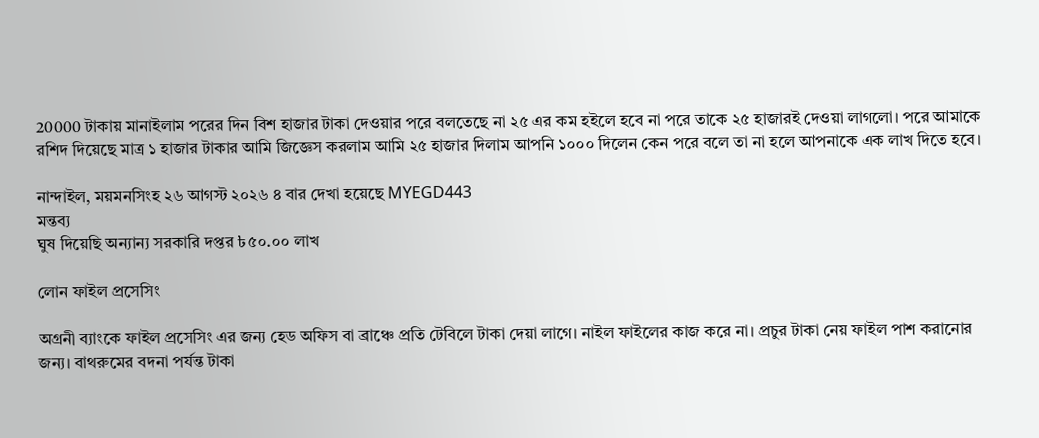20000 টাকায় মানাইলাম পরের দিন বিশ হাজার টাকা দেওয়ার পরে বলতেছে না ২৫ এর কম হইলে হবে না পরে তাকে ২৫ হাজারই দেওয়া লাগলো। পরে আমাকে রশিদ দিয়েছে মাত্র ১ হাজার টাকার আমি জিজ্ঞেস করলাম আমি ২৫ হাজার দিলাম আপনি ১০০০ দিলেন কেন পরে বলে তা না হলে আপনাকে এক লাখ দিতে হবে।

নান্দাইল, ময়মনসিংহ ২৬ আগস্ট ২০২৬ ৪ বার দেখা হয়েছে MYEGD443
মন্তব্য
ঘুষ দিয়েছি অন্যান্য সরকারি দপ্তর ৳৫০.০০ লাখ

লোন ফাইল প্রসেসিং

অগ্রনী ব্যাংকে ফাইল প্রসেসিং এর জন্য হেড অফিস বা ব্রাঞ্চে প্রতি টেবিলে টাকা দেয়া লাগে। নাইল ফাইলের কাজ করে না। প্রচুর টাকা নেয় ফাইল পাশ করানোর জন্য। বাথরুমের বদনা পর্যন্ত টাকা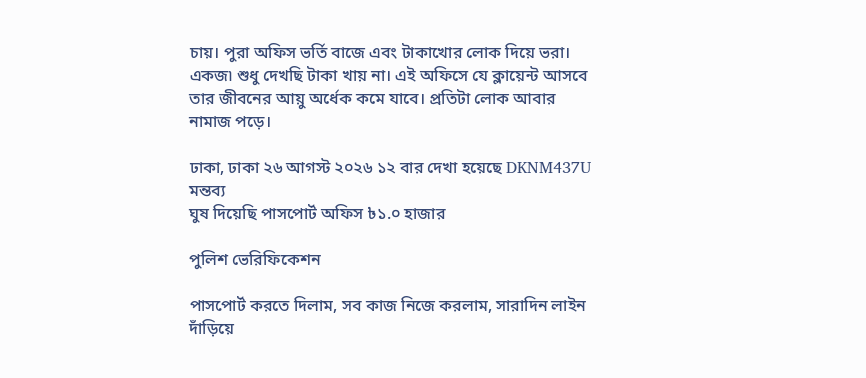চায়। পুরা অফিস ভর্তি বাজে এবং টাকাখোর লোক দিয়ে ভরা। একজ৷ শুধু দেখছি টাকা খায় না। এই অফিসে যে ক্লায়েন্ট আসবে তার জীবনের আয়ু অর্ধেক কমে যাবে। প্রতিটা লোক আবার নামাজ পড়ে।

ঢাকা, ঢাকা ২৬ আগস্ট ২০২৬ ১২ বার দেখা হয়েছে DKNM437U
মন্তব্য
ঘুষ দিয়েছি পাসপোর্ট অফিস ৳১.০ হাজার

পুলিশ ভেরিফিকেশন

পাসপোর্ট করতে দিলাম, সব কাজ নিজে করলাম, সারাদিন লাইন দাঁড়িয়ে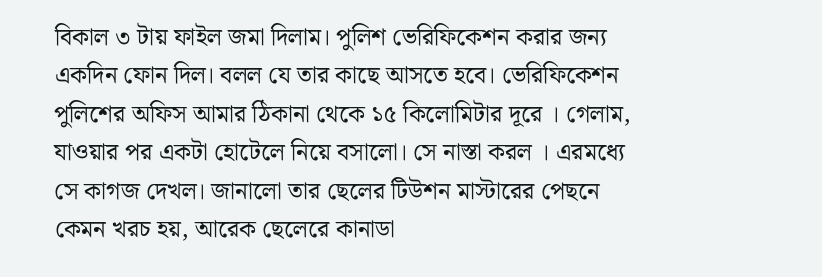বিকাল ৩ টায় ফাইল জমা দিলাম। পুলিশ ভেরিফিকেশন করার জন্য একদিন ফোন দিল। বলল যে তার কাছে আসতে হবে। ভেরিফিকেশন পুলিশের অফিস আমার ঠিকানা থেকে ১৫ কিলোমিটার দূরে । গেলাম, যাওয়ার পর একটা হোটেলে নিয়ে বসালো। সে নাস্তা করল । এরমধ্যে সে কাগজ দেখল। জানালো তার ছেলের টিউশন মাস্টারের পেছনে কেমন খরচ হয়, আরেক ছেলেরে কানাডা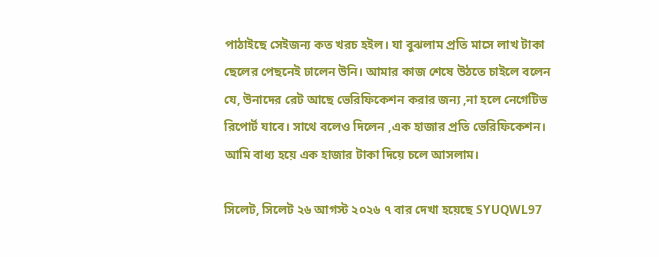পাঠাইছে সেইজন্য কত খরচ হইল। যা বুঝলাম প্রতি মাসে লাখ টাকা ছেলের পেছনেই ঢালেন উনি। আমার কাজ শেষে উঠতে চাইলে বলেন যে, উনাদের রেট আছে ভেরিফিকেশন করার জন্য ,না হলে নেগেটিভ রিপোর্ট যাবে। সাথে বলেও দিলেন ,এক হাজার প্রতি ভেরিফিকেশন। আমি বাধ্য হয়ে এক হাজার টাকা দিয়ে চলে আসলাম।

সিলেট, সিলেট ২৬ আগস্ট ২০২৬ ৭ বার দেখা হয়েছে SYUQWL97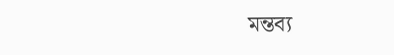মন্তব্য